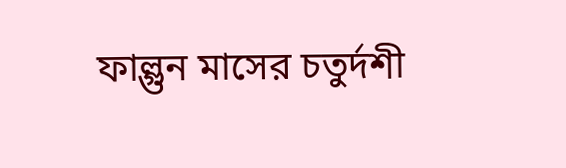ফাল্গুন মাসের চতুর্দশী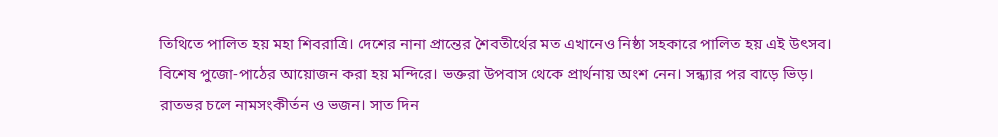তিথিতে পালিত হয় মহা শিবরাত্রি। দেশের নানা প্রান্তের শৈবতীর্থের মত এখানেও নিষ্ঠা সহকারে পালিত হয় এই উৎসব। বিশেষ পুজো-পাঠের আয়োজন করা হয় মন্দিরে। ভক্তরা উপবাস থেকে প্রার্থনায় অংশ নেন। সন্ধ্যার পর বাড়ে ভিড়। রাতভর চলে নামসংকীর্তন ও ভজন। সাত দিন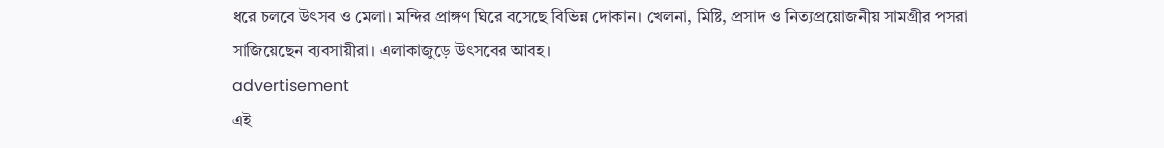ধরে চলবে উৎসব ও মেলা। মন্দির প্রাঙ্গণ ঘিরে বসেছে বিভিন্ন দোকান। খেলনা, মিষ্টি, প্রসাদ ও নিত্যপ্রয়োজনীয় সামগ্রীর পসরা সাজিয়েছেন ব্যবসায়ীরা। এলাকাজুড়ে উৎসবের আবহ।
advertisement
এই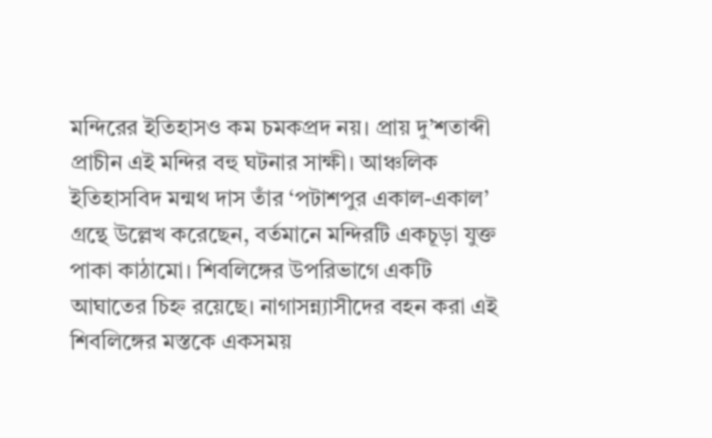মন্দিরের ইতিহাসও কম চমকপ্রদ নয়। প্রায় দু’শতাব্দী প্রাচীন এই মন্দির বহু ঘটনার সাক্ষী। আঞ্চলিক ইতিহাসবিদ মন্মথ দাস তাঁর ‘পটাশপুর একাল-একাল’ গ্রন্থে উল্লেখ করেছেন, বর্তমানে মন্দিরটি একচূড়া যুক্ত পাকা কাঠামো। শিবলিঙ্গের উপরিভাগে একটি আঘাতের চিহ্ন রয়েছে। নাগাসন্ন্যাসীদের বহন করা এই শিবলিঙ্গের মস্তকে একসময়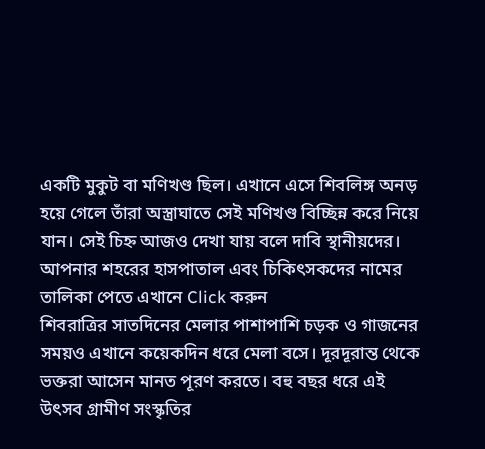একটি মুকুট বা মণিখণ্ড ছিল। এখানে এসে শিবলিঙ্গ অনড় হয়ে গেলে তাঁরা অস্ত্রাঘাতে সেই মণিখণ্ড বিচ্ছিন্ন করে নিয়ে যান। সেই চিহ্ন আজও দেখা যায় বলে দাবি স্থানীয়দের।
আপনার শহরের হাসপাতাল এবং চিকিৎসকদের নামের তালিকা পেতে এখানে Click করুন
শিবরাত্রির সাতদিনের মেলার পাশাপাশি চড়ক ও গাজনের সময়ও এখানে কয়েকদিন ধরে মেলা বসে। দূরদূরান্ত থেকে ভক্তরা আসেন মানত পূরণ করতে। বহু বছর ধরে এই উৎসব গ্রামীণ সংস্কৃতির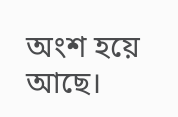অংশ হয়ে আছে।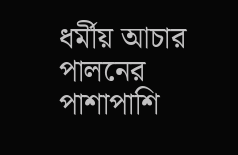ধর্মীয় আচার পালনের পাশাপাশি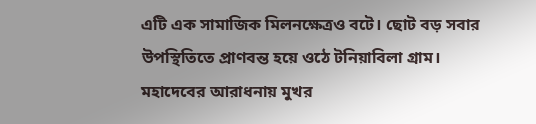এটি এক সামাজিক মিলনক্ষেত্রও বটে। ছোট বড় সবার উপস্থিতিতে প্রাণবন্ত হয়ে ওঠে টনিয়াবিলা গ্রাম। মহাদেবের আরাধনায় মুখর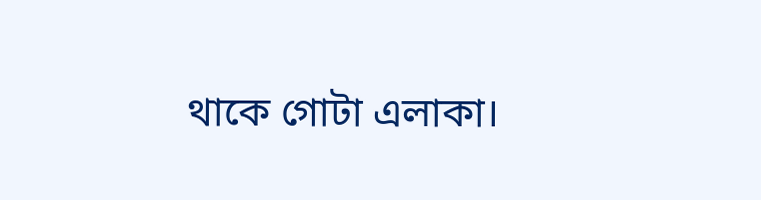থাকে গোটা এলাকা।